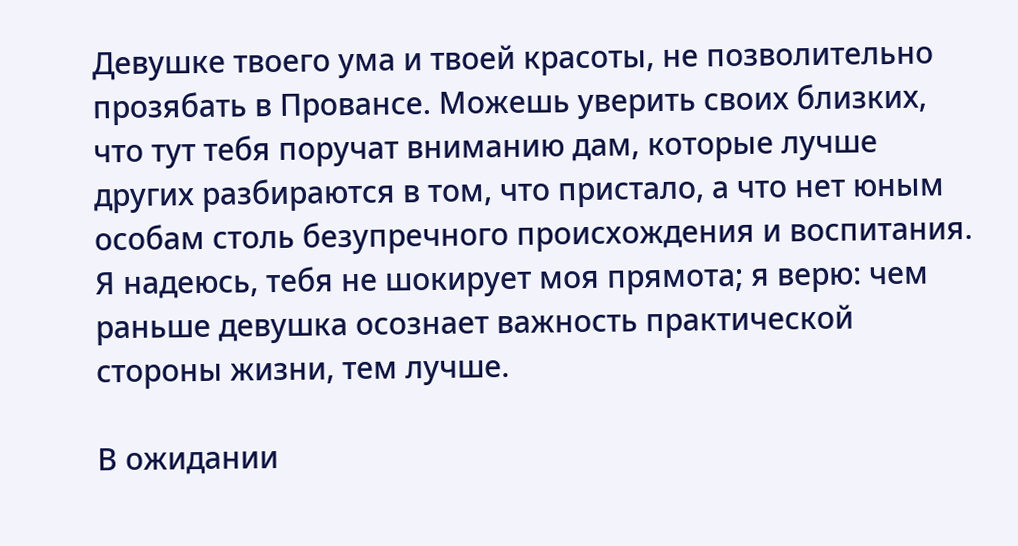Девушке твоего ума и твоей красоты, не позволительно прозябать в Провансе. Можешь уверить своих близких, что тут тебя поручат вниманию дам, которые лучше других разбираются в том, что пристало, а что нет юным особам столь безупречного происхождения и воспитания. Я надеюсь, тебя не шокирует моя прямота; я верю: чем раньше девушка осознает важность практической стороны жизни, тем лучше.

В ожидании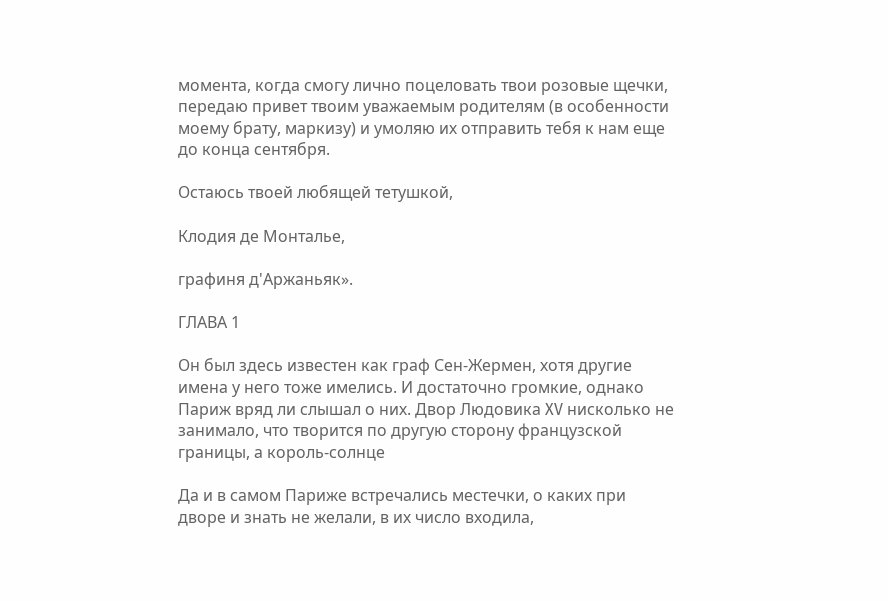момента, когда смогу лично поцеловать твои розовые щечки, передаю привет твоим уважаемым родителям (в особенности моему брату, маркизу) и умоляю их отправить тебя к нам еще до конца сентября.

Остаюсь твоей любящей тетушкой,

Клодия де Монталье,

графиня д'Аржаньяк».

ГЛАВА 1

Он был здесь известен как граф Сен-Жермен, хотя другие имена у него тоже имелись. И достаточно громкие, однако Париж вряд ли слышал о них. Двор Людовика XV нисколько не занимало, что творится по другую сторону французской границы, а король-солнце

Да и в самом Париже встречались местечки, о каких при дворе и знать не желали, в их число входила,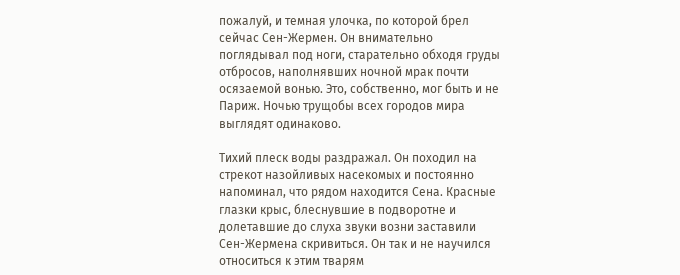пожалуй, и темная улочка, по которой брел сейчас Сен-Жермен. Он внимательно поглядывал под ноги, старательно обходя груды отбросов, наполнявших ночной мрак почти осязаемой вонью. Это, собственно, мог быть и не Париж. Ночью трущобы всех городов мира выглядят одинаково.

Тихий плеск воды раздражал. Он походил на стрекот назойливых насекомых и постоянно напоминал, что рядом находится Сена. Красные глазки крыс, блеснувшие в подворотне и долетавшие до слуха звуки возни заставили Сен-Жермена скривиться. Он так и не научился относиться к этим тварям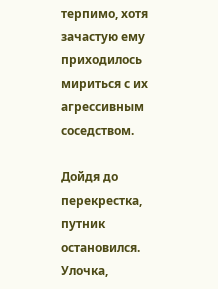терпимо, хотя зачастую ему приходилось мириться с их агрессивным соседством.

Дойдя до перекрестка, путник остановился. Улочка,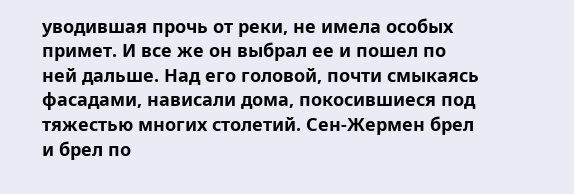уводившая прочь от реки, не имела особых примет. И все же он выбрал ее и пошел по ней дальше. Над его головой, почти смыкаясь фасадами, нависали дома, покосившиеся под тяжестью многих столетий. Сен-Жермен брел и брел по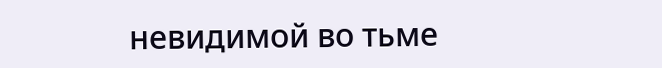невидимой во тьме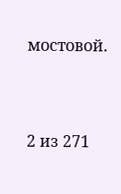мостовой.



2 из 271